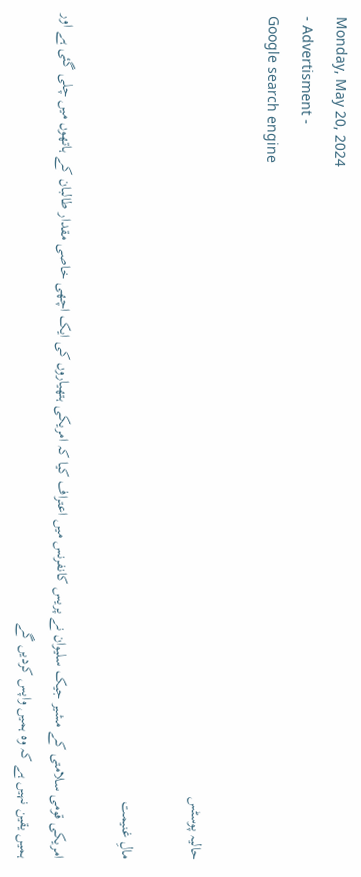Monday, May 20, 2024
- Advertisment -
Google search engine

حالیہ پوسٹس

مالِ غنیمت

امریکی قومی سلامتی کے مشیر جیک سلیوان نے پریس کانفرنس میں اعتراف کیا کہ امریکی ہتھیاروں کی ایک اچھی خاصی مقدار طالبان کے ہاتھوں میں چلی گئی ہے اور ہمیں یقین نہیں ہے کہ وہ ہمیں واپس کردیں گے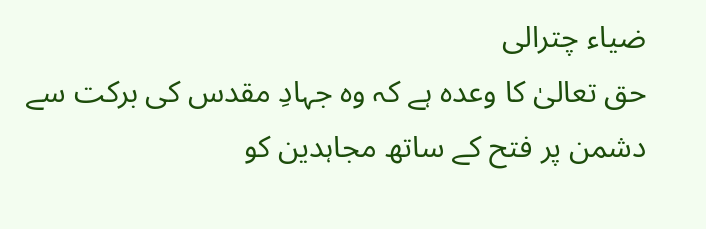ضیاء چترالی
حق تعالیٰ کا وعدہ ہے کہ وہ جہادِ مقدس کی برکت سے دشمن پر فتح کے ساتھ مجاہدین کو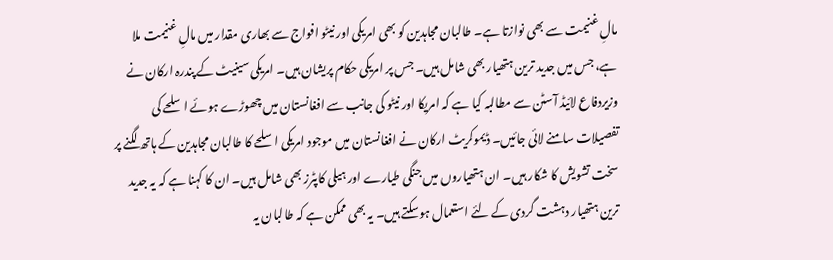مالِ غنیمت سے بھی نوازتا ہے۔ طالبان مجاہدین کو بھی امریکی اور نیٹو افواج سے بھاری مقدار میں مالِ غنیمت ملا ہے، جس میں جدید ترین ہتھیار بھی شامل ہیں۔ جس پر امریکی حکام پریشان ہیں۔ امریکی سینیٹ کے پندرہ ارکان نے وزیردفاع لائیڈ آسٹن سے مطالبہ کیا ہے کہ امریکا اور نیٹو کی جانب سے افغانستان میں چھوڑے ہوئے اسلحے کی تفصیلات سامنے لائی جائیں۔ ڈیموکریٹ ارکان نے افغانستان میں موجود امریکی اسلحے کا طالبان مجاہدین کے ہاتھ لگنے پر سخت تشویش کا شکار ہیں۔ ان ہتھیاروں میں جنگی طیارے اور ہیلی کاپٹرز بھی شامل ہیں۔ ان کا کہنا ہے کہ یہ جدید ترین ہتھیار دہشت گردی کے لئے استعمال ہوسکتے ہیں۔ یہ بھی ممکن ہے کہ طالبان یہ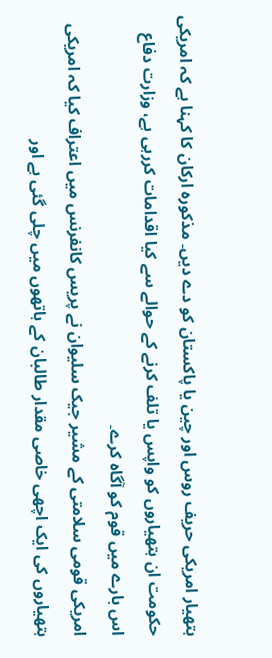ہتھیار امریکی حریف روس اور چین یا پاکستان کو دے دیں۔ مذکورہ ارکان کا کہنا ہے کہ امریکی حکومت ان ہتھیاروں کو واپس یا تلف کرنے کے حوالے سے کیا اقدامات کررہی ہے، وزارت دفاع اس بارے میں قوم کو آگاہ کرے۔
امریکی قومی سلامتی کے مشیر جیک سلیوان نے پریس کانفرنس میں اعتراف کیا کہ امریکی ہتھیاروں کی ایک اچھی خاصی مقدار طالبان کے ہاتھوں میں چلی گئی ہے اور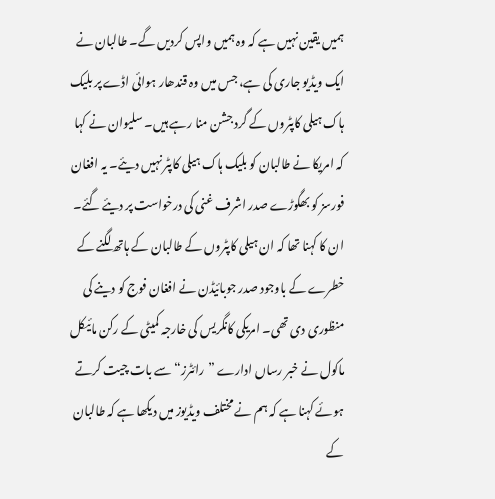ہمیں یقین نہیں ہے کہ وہ ہمیں واپس کردیں گے۔ طالبان نے ایک ویڈیو جاری کی ہے، جس میں وہ قندھار ہوائی اڈے پر بلیک ہاک ہیلی کاپٹروں کے گرد جشن منا رہے ہیں۔ سلیوان نے کہا کہ امریکا نے طالبان کو بلیک ہاک ہیلی کاپٹر نہیں دیئے۔ یہ افغان فورسز کو بھگوڑے صدر اشرف غنی کی درخواست پر دیئے گئے۔ ان کا کہنا تھا کہ ان ہیلی کاپٹروں کے طالبان کے ہاتھ لگنے کے خطرے کے باوجود صدر جوبائیڈن نے افغان فوج کو دینے کی منظوری دی تھی۔ امریکی کانگریس کی خارجہ کمیٹی کے رکن مائیکل ماکول نے خبر رساں ادارے ”رائٹرز“ سے بات چیت کرتے ہوئے کہنا ہے کہ ہم نے مختلف ویڈیوز میں دیکھا ہے کہ طالبان کے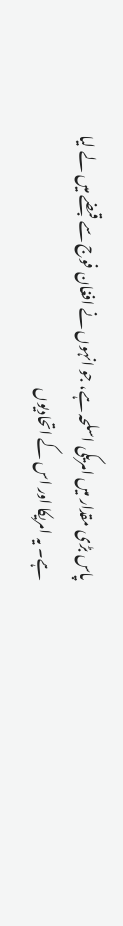پاس بڑی مقدار میں امریکی اسلحہ ہے، جو انہوں نے افغان فوج سے قبضے میں لے لیا ہے۔ یہ امریکا اور اس کے اتحادیوں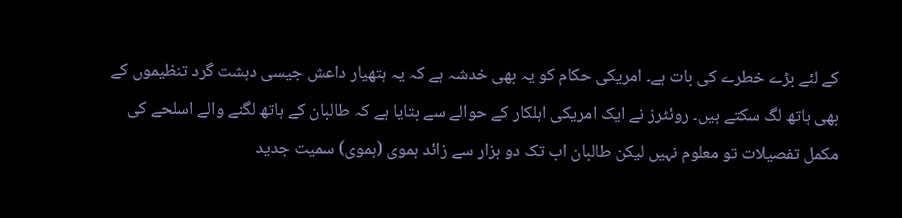کے لئے بڑے خطرے کی بات ہے۔ امریکی حکام کو یہ بھی خدشہ ہے کہ یہ ہتھیار داعش جیسی دہشت گرد تنظیموں کے بھی ہاتھ لگ سکتے ہیں۔ روئٹرز نے ایک امریکی اہلکار کے حوالے سے بتایا ہے کہ طالبان کے ہاتھ لگنے والے اسلحے کی مکمل تفصیلات تو معلوم نہیں لیکن طالبان اب تک دو ہزار سے زائد ہموی (ہموی) سمیت جدید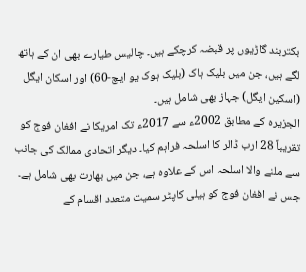بکتربند گاڑیوں پر قبضہ کرچکے ہیں۔ چالیس طیارے بھی ان کے ہاتھ لگے ہیں، جن میں بلیک ہاک (بلیک ہوک یو ایچ-60) اور اسکان ایگل (اسکین ایگل) جہاز بھی شامل ہیں۔
الجزیرہ کے مطابق 2002ء سے 2017ء تک امریکا نے افغان فوج کو تقریباً 28 ارب ڈالر کا اسلحہ فراہم کیا۔ دیگر اتحادی ممالک کی جانب سے ملنے والا اسلحہ اس کے علاوہ ہے، جن میں بھارت بھی شامل ہے۔ جس نے افغان فوج کو ہیلی کاپٹر سمیت متعدد اقسام کے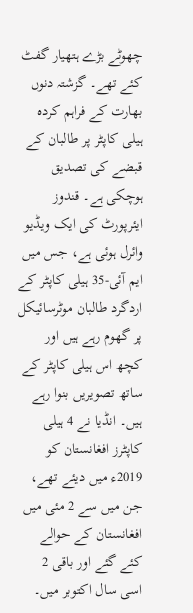چھوٹے بڑے ہتھیار گفٹ کئے تھے۔ گزشتہ دنوں بھارت کے فراہم کردہ ہیلی کاپٹر پر طالبان کے قبضے کی تصدیق ہوچکی ہے۔ قندوز ایئرپورٹ کی ایک ویڈیو وائرل ہوئی ہے، جس میں ایم آئی-35 ہیلی کاپٹر کے اردگرد طالبان موٹرسائیکل پر گھوم رہے ہیں اور کچھ اس ہیلی کاپٹر کے ساتھ تصویریں بنوا رہے ہیں۔ انڈیا نے 4 ہیلی کاپٹرز افغانستان کو 2019ء میں دیئے تھے، جن میں سے 2 مئی میں افغانستان کے حوالے کئے گئے اور باقی 2 اسی سال اکتوبر میں۔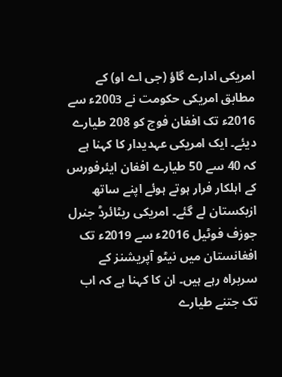امریکی ادارے گاؤ (جی اے او) کے مطابق امریکی حکومت نے 2003ء سے 2016ء تک افغان فوج کو 208 طیارے دیئے۔ ایک امریکی عہدیدار کا کہنا ہے کہ 40 سے 50 طیارے افغان ایئرفورس کے اہلکار فرار ہوتے ہوئے اپنے ساتھ ازبکستان لے گئے۔ امریکی ریٹائرڈ جنرل جوزف فوٹیل 2016ء سے 2019ء تک افغانستان میں نیٹو آپریشنز کے سربراہ رہے ہیں۔ ان کا کہنا ہے کہ اب تک جتنے طیارے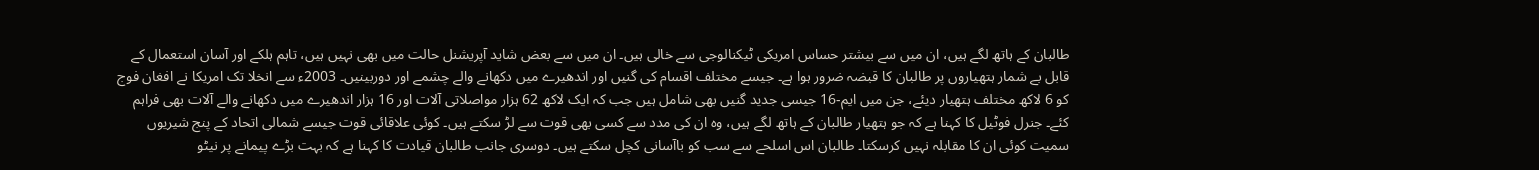طالبان کے ہاتھ لگے ہیں، ان میں سے بیشتر حساس امریکی ٹیکنالوجی سے خالی ہیں۔ ان میں سے بعض شاید آپریشنل حالت میں بھی نہیں ہیں، تاہم ہلکے اور آسان استعمال کے قابل بے شمار ہتھیاروں پر طالبان کا قبضہ ضرور ہوا ہے۔ جیسے مختلف اقسام کی گنیں اور اندھیرے میں دکھانے والے چشمے اور دوربینیں۔ 2003ء سے انخلا تک امریکا نے افغان فوج کو 6 لاکھ مختلف ہتھیار دیئے، جن میں ایم-16 جیسی جدید گنیں بھی شامل ہیں جب کہ ایک لاکھ 62 ہزار مواصلاتی آلات اور 16 ہزار اندھیرے میں دکھانے والے آلات بھی فراہم کئے۔ جنرل فوٹیل کا کہنا ہے کہ جو ہتھیار طالبان کے ہاتھ لگے ہیں، وہ ان کی مدد سے کسی بھی قوت سے لڑ سکتے ہیں۔ کوئی علاقائی قوت جیسے شمالی اتحاد کے پنج شیریوں سمیت کوئی ان کا مقابلہ نہیں کرسکتا۔ طالبان اس اسلحے سے سب کو باآسانی کچل سکتے ہیں۔ دوسری جانب طالبان قیادت کا کہنا ہے کہ بہت بڑے پیمانے پر نیٹو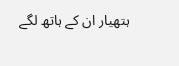ہتھیار ان کے ہاتھ لگے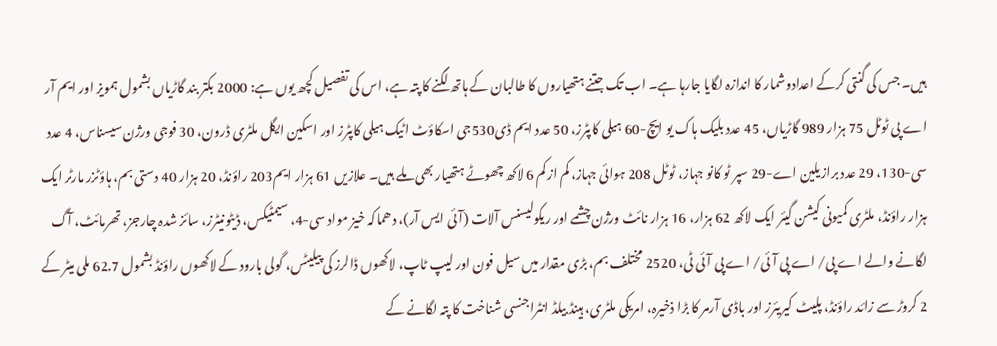ہیں۔ جس کی گنتی کرکے اعدادوشمار کا اندازہ لگایا جارہا ہے۔ اب تک جتنے ہتھیاروں کا طالبان کے ہاتھ لگنے کا پتہ ہے، اس کی تفصیل کچھ یوں ہے: 2000 بکتر بند گاڑیاں بشمول ہمویز اور ایم آر اے پی ٹوٹل 75 ہزار 989 گاڑیاں، 45 عدد بلیک ہاک یو ایچ-60 ہیلی کاپٹرز، 50 عدد ایم ڈی530جی اسکاؤٹ اٹیک ہیلی کاپٹرز اور اسکین ایگل ملٹری ڈرون، 30 فوجی ورژن سیسناس، 4 عدد سی-130، 29 عدد برازیلین اے-29 سپر ٹو کانو جہاز، ٹوٹل 208 ہوائی جہاز، کم از کم 6 لاکھ چھوٹے ہتھیار بھی ملے ہیں۔ علازیں 61 ہزار ایم203 راؤنڈ، 20 ہزار 40 دستی بم، ہاؤٹزر مارٹر ایک ہزار راؤنڈ، ملٹری کمیونی کیشن گیئر ایک لاکھ 62 ہزار، 16 ہزار نائٹ ورژن چشمے اور ریکولیسنس آلات (آئی ایس آر)، دھماکہ خیز مواد سی-4، سیمٹیکس، ڈیٹونیٹرز، سائز شدہ چارجز، تھرمائٹ، آگ لگانے والے اے پی/ اے پی آئی/ اے پی آئی ٹی، 2520 مختلف بم، بڑی مقدار میں سیل فون اور لیپ ٹاپ، لاکھوں ڈالرز کی پیلیٹس، گولی بارود کے لاکھوں راؤنڈ بشمول 62.7 ملی میٹر کے 2 کروڑ سے زائد راؤنڈ، پلیٹ کیریئرز اور باڈی آرمر کا بڑا ذخیرہ، امریکی ملٹری، ہینڈ بیلڈ انٹراجنسی شناخت کا پتہ لگانے کے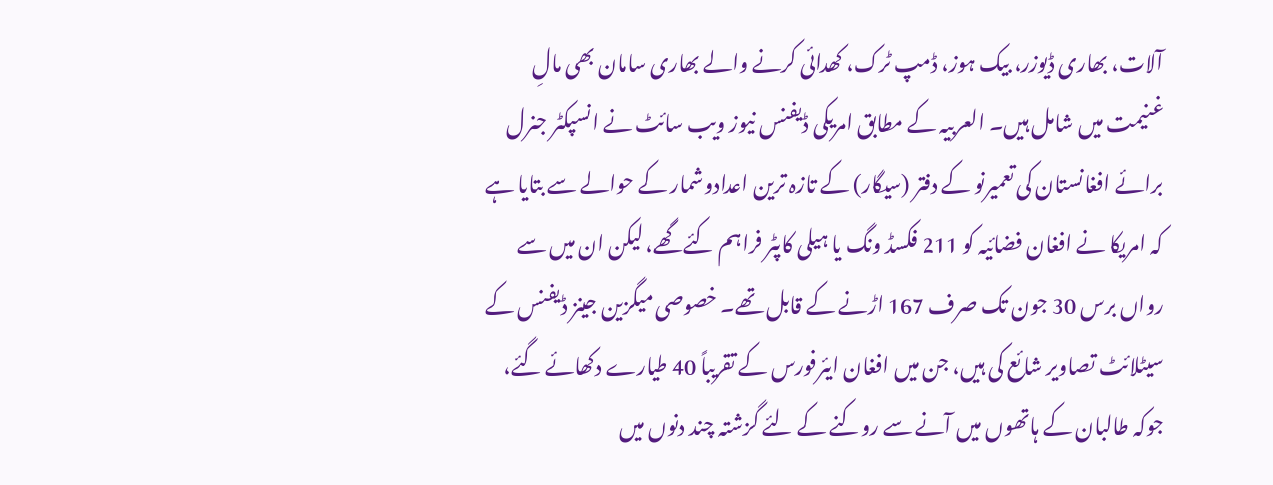آلات، بھاری ڈیوزر، بیک ہوز، ڈمپ ٹرک، کھدائی کرنے والے بھاری سامان بھی مالِ غنیمت میں شامل ہیں۔ العربیہ کے مطابق امریکی ڈیفنس نیوز ویب سائٹ نے انسپکٹر جنرل برائے افغانستان کی تعمیرنو کے دفتر (سیگار) کے تازہ ترین اعدادوشمار کے حوالے سے بتایا ہے کہ امریکا نے افغان فضائیہ کو 211 فکسڈ ونگ یا ہیلی کاپٹر فراہم کئے گھے، لیکن ان میں سے رواں برس 30 جون تک صرف 167 اڑنے کے قابل تھے۔ خصوصی میگزین جینز ڈیفنس کے سیٹلائٹ تصاویر شائع کی ہیں، جن میں افغان ایئرفورس کے تقریباً 40 طیارے دکھائے گئے، جوکہ طالبان کے ہاتھوں میں آنے سے روکنے کے لئے گزشتہ چند دنوں میں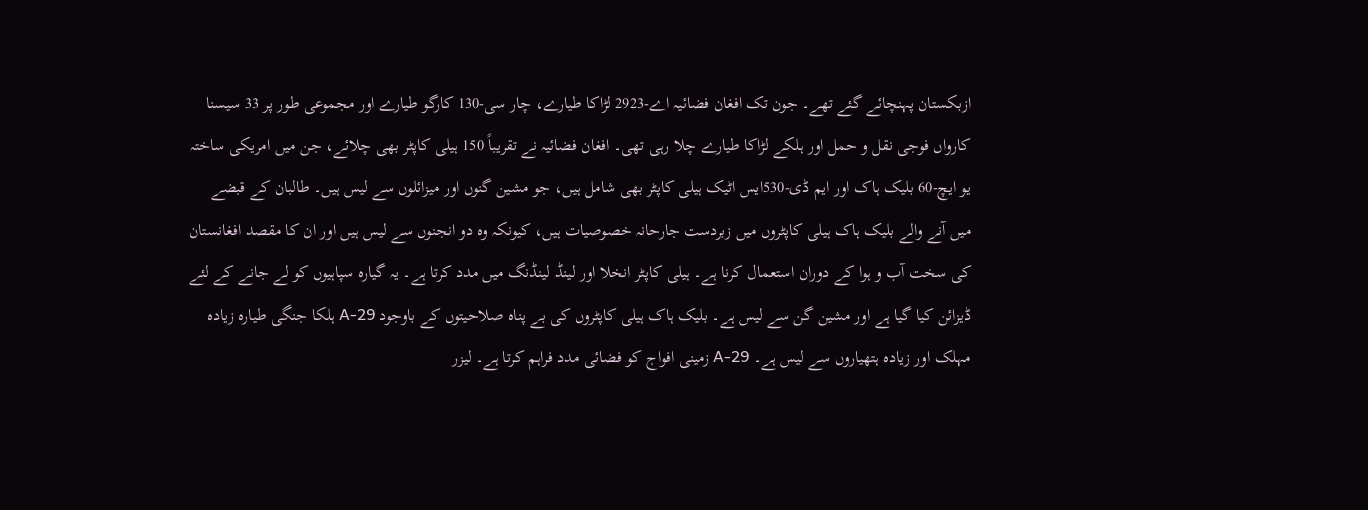ازبکستان پہنچائے گئے تھے۔ جون تک افغان فضائیہ اے-2923 لڑاکا طیارے، چار سی-130 کارگو طیارے اور مجموعی طور پر 33 سیسنا کارواں فوجی نقل و حمل اور ہلکے لڑاکا طیارے چلا رہی تھی۔ افغان فضائیہ نے تقریباً 150 ہیلی کاپٹر بھی چلائے، جن میں امریکی ساختہ یو ایچ-60 بلیک ہاک اور ایم ڈی-530ایس اٹیک ہیلی کاپٹر بھی شامل ہیں، جو مشین گنوں اور میزائلوں سے لیس ہیں۔ طالبان کے قبضے میں آنے والے بلیک ہاک ہیلی کاپٹروں میں زبردست جارحانہ خصوصیات ہیں، کیونکہ وہ دو انجنوں سے لیس ہیں اور ان کا مقصد افغانستان کی سخت آب و ہوا کے دوران استعمال کرنا ہے۔ ہیلی کاپٹر انخلا اور لینڈ لینڈنگ میں مدد کرتا ہے۔ یہ گیارہ سپاہیوں کو لے جانے کے لئے ڈیزائن کیا گیا ہے اور مشین گن سے لیس ہے۔ بلیک ہاک ہیلی کاپٹروں کی بے پناہ صلاحیتوں کے باوجود A-29 ہلکا جنگی طیارہ زیادہ مہلک اور زیادہ ہتھیاروں سے لیس ہے۔ A-29 زمینی افواج کو فضائی مدد فراہم کرتا ہے۔ لیزر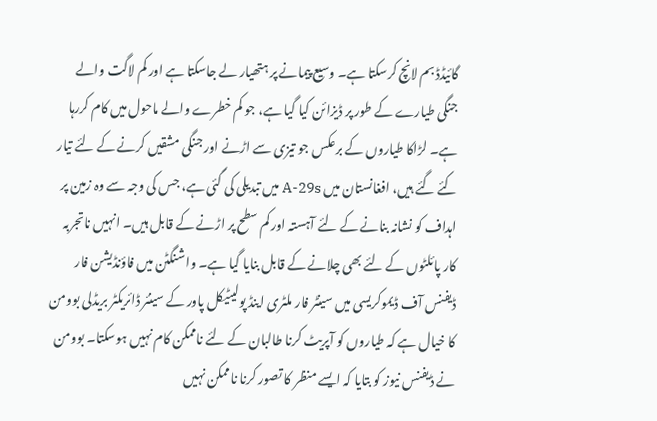گائیڈڈ بم لانچ کرسکتا ہے۔ وسیع پیمانے پر ہتھیار لے جاسکتا ہے اور کم لاگت والے جنگی طیارے کے طور پر ڈیزائن کیا گیا ہے، جو کم خطرے والے ماحول میں کام کررہا ہے۔ لڑاکا طیاروں کے برعکس جو تیزی سے اڑنے اور جنگی مشقیں کرنے کے لئے تیار کئے گئے ہیں، افغانستان میں A-29s میں تبدیلی کی گئی ہے، جس کی وجہ سے وہ زمین پر اہداف کو نشانہ بنانے کے لئے آہستہ اور کم سطح پر اڑنے کے قابل ہیں۔ انہیں ناتجربہ کار پائلٹوں کے لئے بھی چلانے کے قابل بنایا گیا ہے۔ واشنگٹن میں فاؤنڈیشن فار ڈیفنس آف ڈیموکریسی میں سینٹر فار ملٹری اینڈ پولیٹیکل پاور کے سینئر ڈائریکٹر بریڈلی بوومن کا خیال ہے کہ طیاروں کو آپریٹ کرنا طالبان کے لئے ناممکن کام نہیں ہوسکتا۔ بوومن نے ڈیفنس نیوز کو بتایا کہ ایسے منظر کا تصور کرنا ناممکن نہیں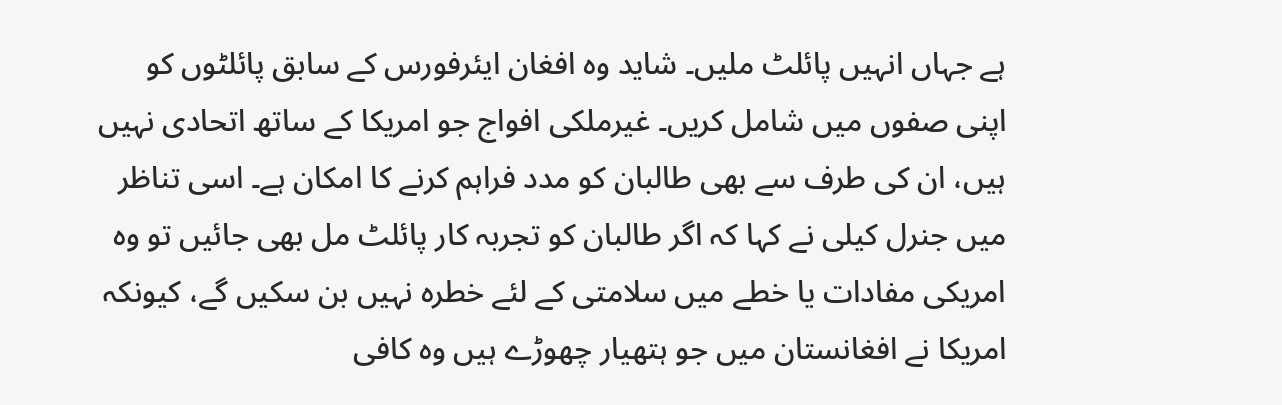ہے جہاں انہیں پائلٹ ملیں۔ شاید وہ افغان ایئرفورس کے سابق پائلٹوں کو اپنی صفوں میں شامل کریں۔ غیرملکی افواج جو امریکا کے ساتھ اتحادی نہیں ہیں، ان کی طرف سے بھی طالبان کو مدد فراہم کرنے کا امکان ہے۔ اسی تناظر میں جنرل کیلی نے کہا کہ اگر طالبان کو تجربہ کار پائلٹ مل بھی جائیں تو وہ امریکی مفادات یا خطے میں سلامتی کے لئے خطرہ نہیں بن سکیں گے، کیونکہ امریکا نے افغانستان میں جو ہتھیار چھوڑے ہیں وہ کافی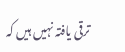ترقی یافتہ نہیں ہیں کہ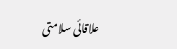علاقائی سلامتی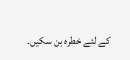کے لئے خطرہ بن سکیں۔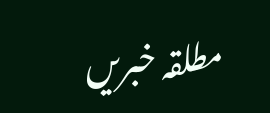مطلقہ خبریں